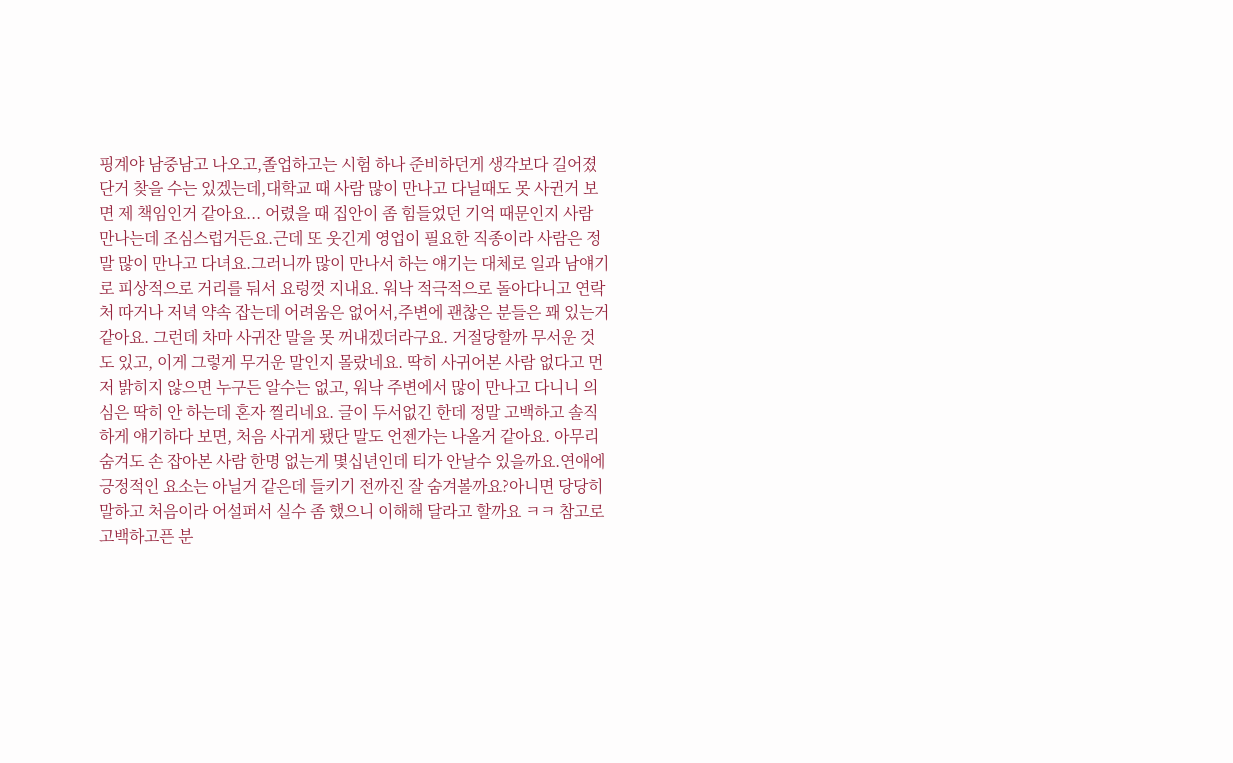핑계야 남중남고 나오고,졸업하고는 시험 하나 준비하던게 생각보다 길어졌단거 찾을 수는 있겠는데,대학교 때 사람 많이 만나고 다닐때도 못 사귄거 보면 제 책임인거 같아요... 어렸을 때 집안이 좀 힘들었던 기억 때문인지 사람 만나는데 조심스럽거든요.근데 또 웃긴게 영업이 필요한 직종이라 사람은 정말 많이 만나고 다녀요.그러니까 많이 만나서 하는 얘기는 대체로 일과 남얘기로 피상적으로 거리를 둬서 요렁껏 지내요. 워낙 적극적으로 돌아다니고 연락처 따거나 저녁 약속 잡는데 어려움은 없어서,주변에 괜찮은 분들은 꽤 있는거 같아요. 그런데 차마 사귀잔 말을 못 꺼내겠더라구요. 거절당할까 무서운 것도 있고, 이게 그렇게 무거운 말인지 몰랐네요. 딱히 사귀어본 사람 없다고 먼저 밝히지 않으면 누구든 알수는 없고, 워낙 주변에서 많이 만나고 다니니 의심은 딱히 안 하는데 혼자 찔리네요. 글이 두서없긴 한데 정말 고백하고 솔직하게 얘기하다 보면, 처음 사귀게 됐단 말도 언젠가는 나올거 같아요. 아무리 숨겨도 손 잡아본 사람 한명 없는게 몇십년인데 티가 안날수 있을까요.연애에 긍정적인 요소는 아닐거 같은데 들키기 전까진 잘 숨겨볼까요?아니면 당당히 말하고 처음이라 어설퍼서 실수 좀 했으니 이해해 달라고 할까요 ㅋㅋ 참고로 고백하고픈 분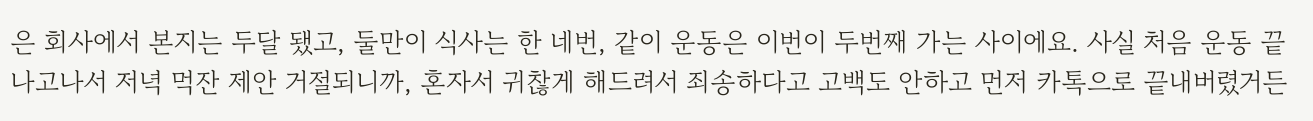은 회사에서 본지는 두달 됐고, 둘만이 식사는 한 네번, 같이 운동은 이번이 두번째 가는 사이에요. 사실 처음 운동 끝나고나서 저녁 먹잔 제안 거절되니까, 혼자서 귀찮게 해드려서 죄송하다고 고백도 안하고 먼저 카톡으로 끝내버렸거든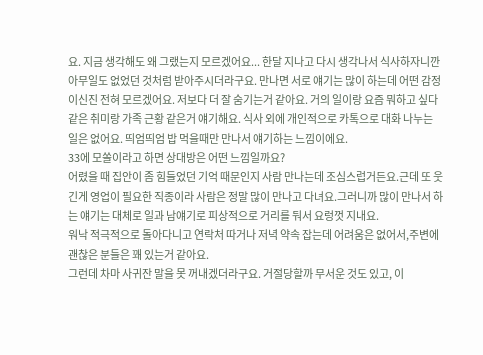요. 지금 생각해도 왜 그랬는지 모르겠어요... 한달 지나고 다시 생각나서 식사하자니깐 아무일도 없었던 것처럼 받아주시더라구요. 만나면 서로 얘기는 많이 하는데 어떤 감정이신진 전혀 모르겠어요. 저보다 더 잘 숨기는거 같아요. 거의 일이랑 요즘 뭐하고 싶다 같은 취미랑 가족 근황 같은거 얘기해요. 식사 외에 개인적으로 카톡으로 대화 나누는 일은 없어요. 띄엄띄엄 밥 먹을때만 만나서 얘기하는 느낌이에요.
33에 모쏠이라고 하면 상대방은 어떤 느낌일까요?
어렸을 때 집안이 좀 힘들었던 기억 때문인지 사람 만나는데 조심스럽거든요.근데 또 웃긴게 영업이 필요한 직종이라 사람은 정말 많이 만나고 다녀요.그러니까 많이 만나서 하는 얘기는 대체로 일과 남얘기로 피상적으로 거리를 둬서 요렁껏 지내요.
워낙 적극적으로 돌아다니고 연락처 따거나 저녁 약속 잡는데 어려움은 없어서,주변에 괜찮은 분들은 꽤 있는거 같아요.
그런데 차마 사귀잔 말을 못 꺼내겠더라구요. 거절당할까 무서운 것도 있고, 이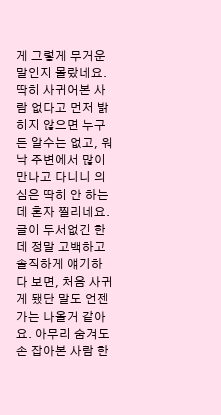게 그렇게 무거운 말인지 몰랐네요.
딱히 사귀어본 사람 없다고 먼저 밝히지 않으면 누구든 알수는 없고, 워낙 주변에서 많이 만나고 다니니 의심은 딱히 안 하는데 혼자 찔리네요.
글이 두서없긴 한데 정말 고백하고 솔직하게 얘기하다 보면, 처음 사귀게 됐단 말도 언젠가는 나올거 같아요. 아무리 숨겨도 손 잡아본 사람 한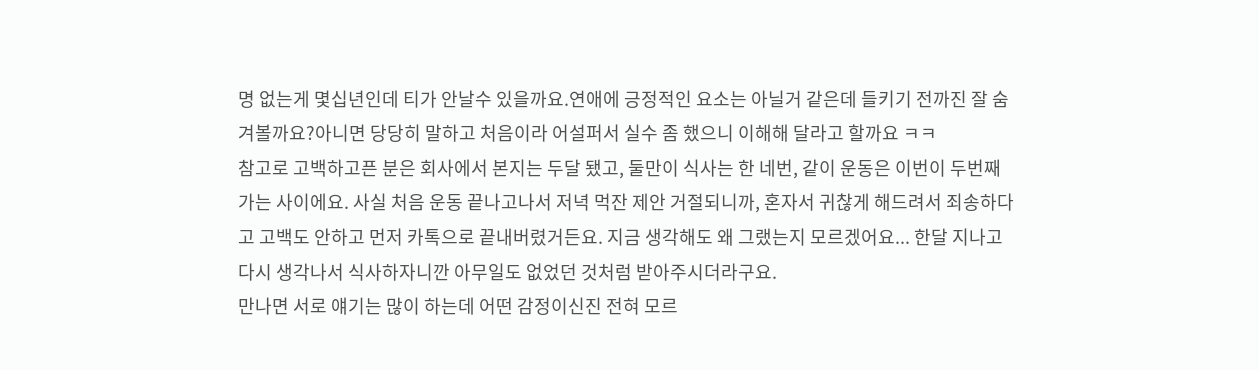명 없는게 몇십년인데 티가 안날수 있을까요.연애에 긍정적인 요소는 아닐거 같은데 들키기 전까진 잘 숨겨볼까요?아니면 당당히 말하고 처음이라 어설퍼서 실수 좀 했으니 이해해 달라고 할까요 ㅋㅋ
참고로 고백하고픈 분은 회사에서 본지는 두달 됐고, 둘만이 식사는 한 네번, 같이 운동은 이번이 두번째 가는 사이에요. 사실 처음 운동 끝나고나서 저녁 먹잔 제안 거절되니까, 혼자서 귀찮게 해드려서 죄송하다고 고백도 안하고 먼저 카톡으로 끝내버렸거든요. 지금 생각해도 왜 그랬는지 모르겠어요... 한달 지나고 다시 생각나서 식사하자니깐 아무일도 없었던 것처럼 받아주시더라구요.
만나면 서로 얘기는 많이 하는데 어떤 감정이신진 전혀 모르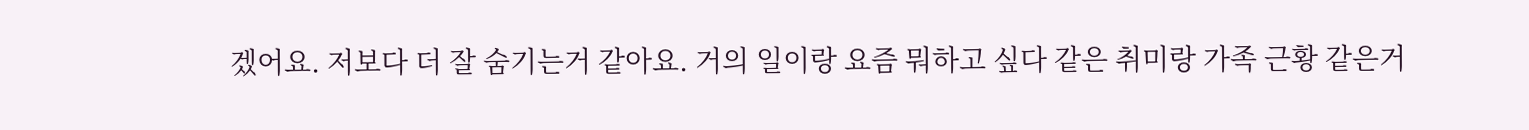겠어요. 저보다 더 잘 숨기는거 같아요. 거의 일이랑 요즘 뭐하고 싶다 같은 취미랑 가족 근황 같은거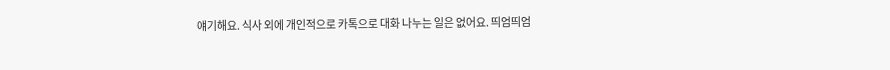얘기해요. 식사 외에 개인적으로 카톡으로 대화 나누는 일은 없어요. 띄엄띄엄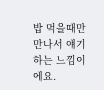밥 먹을때만 만나서 얘기하는 느낌이에요.